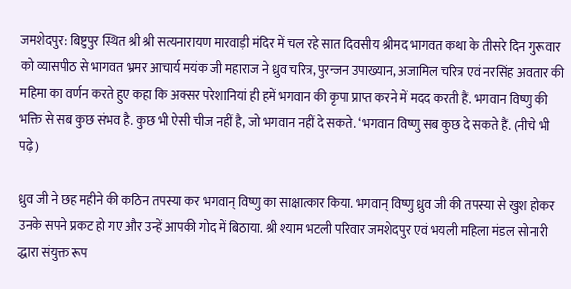जमशेदपुर: बिष्टुपुर स्थित श्री श्री सत्यनारायण मारवाड़ी मंदिर में चल रहे सात दिवसीय श्रीमद भागवत कथा के तीसरे दिन गुरूवार को व्यासपीठ से भागवत भ्रमर आचार्य मयंक जी महाराज ने ध्रुव चरित्र, पुरन्जन उपाख्यान, अजामिल चरित्र एवं नरसिंह अवतार की महिमा का वर्णन करते हुए कहा कि अक्सर परेशानियां ही हमें भगवान की कृपा प्राप्त करने में मदद करती हैं. भगवान विष्णु की भक्ति से सब कुछ संभव है. कुछ भी ऐसी चीज नहीं है, जो भगवान नहीं दे सकते. ‘भगवान विष्णु सब कुछ दे सकते हैं. (नीचे भी पढ़े)

ध्रुव जी ने छह महीने की कठिन तपस्या कर भगवान् विष्णु का साक्षात्कार किया. भगवान् विष्णु ध्रुव जी की तपस्या से खुश होकर उनके सपने प्रकट हो गए और उन्हें आपकी गोद में बिठाया. श्री श्याम भटली परिवार जमशेदपुर एवं भयली महिला मंडल सोनारी द्धारा संयुक्त रूप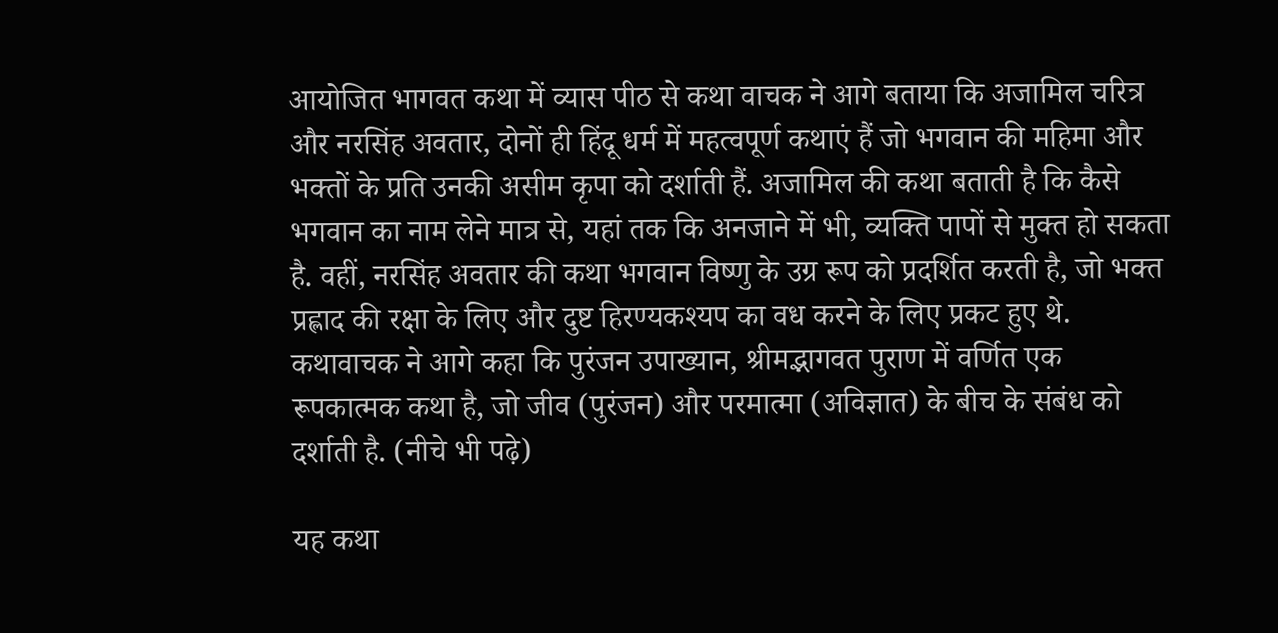आयोजित भागवत कथा में व्यास पीठ से कथा वाचक ने आगे बताया कि अजामिल चरित्र और नरसिंह अवतार, दोनों ही हिंदू धर्म में महत्वपूर्ण कथाएं हैं जो भगवान की महिमा और भक्तों के प्रति उनकी असीम कृपा को दर्शाती हैं. अजामिल की कथा बताती है कि कैसे भगवान का नाम लेने मात्र से, यहां तक कि अनजाने में भी, व्यक्ति पापों से मुक्त हो सकता है. वहीं, नरसिंह अवतार की कथा भगवान विष्णु के उग्र रूप को प्रदर्शित करती है, जो भक्त प्रह्लाद की रक्षा के लिए और दुष्ट हिरण्यकश्यप का वध करने के लिए प्रकट हुए थे. कथावाचक ने आगे कहा कि पुरंजन उपाख्यान, श्रीमद्भागवत पुराण में वर्णित एक रूपकात्मक कथा है, जो जीव (पुरंजन) और परमात्मा (अविज्ञात) के बीच के संबंध को दर्शाती है. (नीचे भी पढ़े)

यह कथा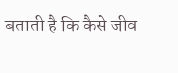बताती है कि कैसे जीव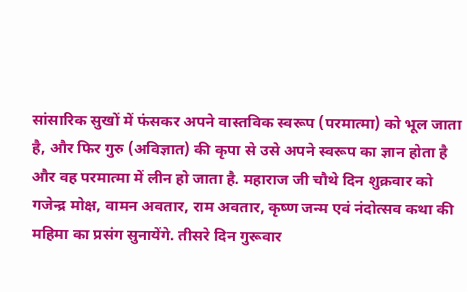सांसारिक सुखों में फंसकर अपने वास्तविक स्वरूप (परमात्मा) को भूल जाता है, और फिर गुरु (अविज्ञात) की कृपा से उसे अपने स्वरूप का ज्ञान होता है और वह परमात्मा में लीन हो जाता है. महाराज जी चौथे दिन शुक्रवार को गजेन्द्र मोक्ष, वामन अवतार, राम अवतार, कृष्ण जन्म एवं नंदोत्सव कथा की महिमा का प्रसंग सुनायेंगे. तीसरे दिन गुरूवार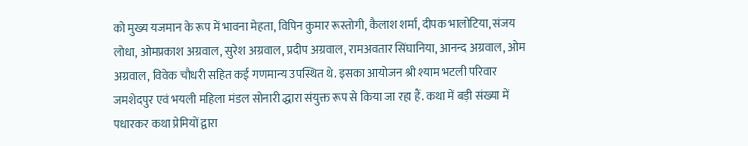को मुख्य यजमान के रूप में भावना मेहता, विपिन कुमार रूस्तोगी, कैलाश शर्मा, दीपक भालोटिया, संजय लोधा, ओमप्रकाश अग्रवाल, सुरेश अग्रवाल, प्रदीप अग्रवाल, रामअवतार सिंघानिया, आनन्द अग्रवाल, ओम अग्रवाल, विवेक चौधरी सहित कई गणमान्य उपस्थित थे. इसका आयोजन श्री श्याम भटली परिवार जमशेदपुर एवं भयली महिला मंडल सोनारी द्धारा संयुक्त रूप से किया जा रहा हैं. कथा में बड़ी संख्या में पधारकर कथा प्रेमियों द्वारा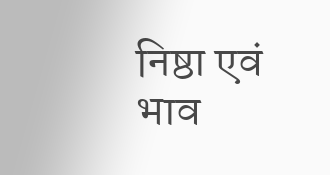निष्ठा एवं भाव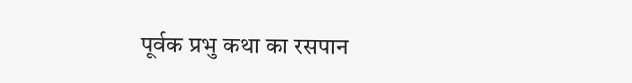पूर्वक प्रभु कथा का रसपान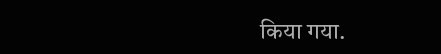किया गया.